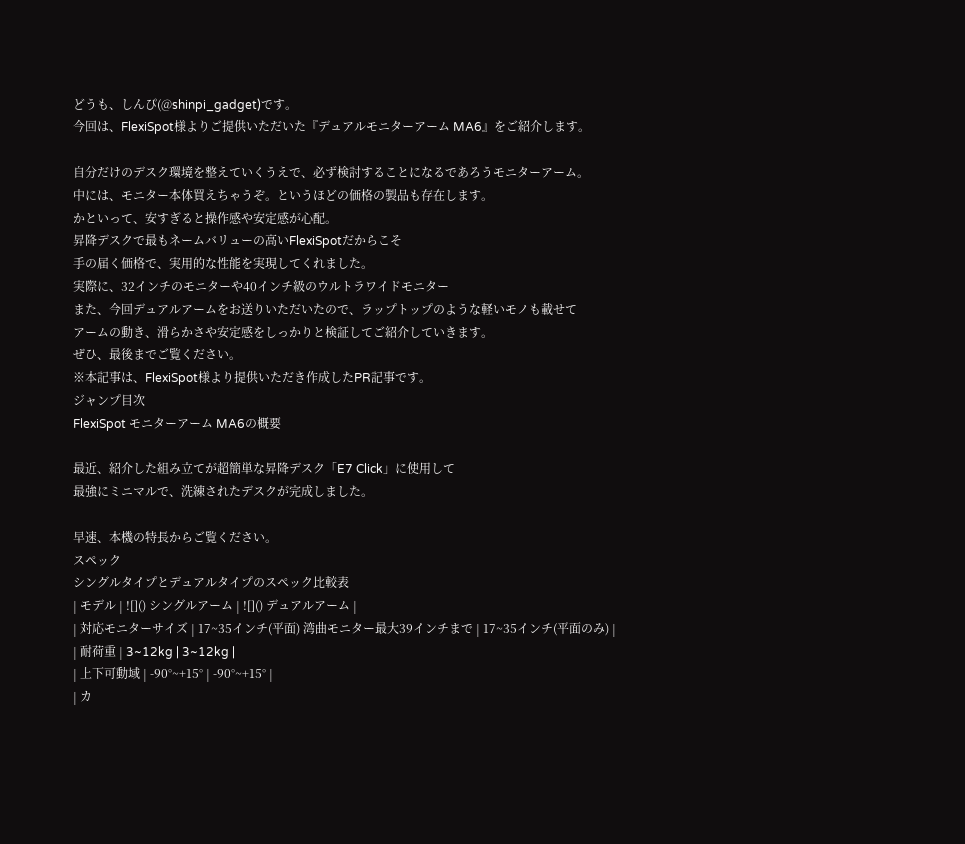どうも、しんぴ(@shinpi_gadget)です。
今回は、FlexiSpot様よりご提供いただいた『デュアルモニターアーム MA6』をご紹介します。

自分だけのデスク環境を整えていくうえで、必ず検討することになるであろうモニターアーム。
中には、モニター本体買えちゃうぞ。というほどの価格の製品も存在します。
かといって、安すぎると操作感や安定感が心配。
昇降デスクで最もネームバリューの高いFlexiSpotだからこそ
手の届く価格で、実用的な性能を実現してくれました。
実際に、32インチのモニターや40インチ級のウルトラワイドモニター
また、今回デュアルアームをお送りいただいたので、ラップトップのような軽いモノも載せて
アームの動き、滑らかさや安定感をしっかりと検証してご紹介していきます。
ぜひ、最後までご覧ください。
※本記事は、FlexiSpot様より提供いただき作成したPR記事です。
ジャンプ目次
FlexiSpot モニターアーム MA6の概要

最近、紹介した組み立てが超簡単な昇降デスク「E7 Click」に使用して
最強にミニマルで、洗練されたデスクが完成しました。

早速、本機の特長からご覧ください。
スペック
シングルタイプとデュアルタイプのスペック比較表
| モデル | ![]() シングルアーム | ![]() デュアルアーム |
| 対応モニターサイズ | 17~35インチ(平面) 湾曲モニター最大39インチまで | 17~35インチ(平面のみ) |
| 耐荷重 | 3~12kg | 3~12kg |
| 上下可動域 | -90°~+15° | -90°~+15° |
| カ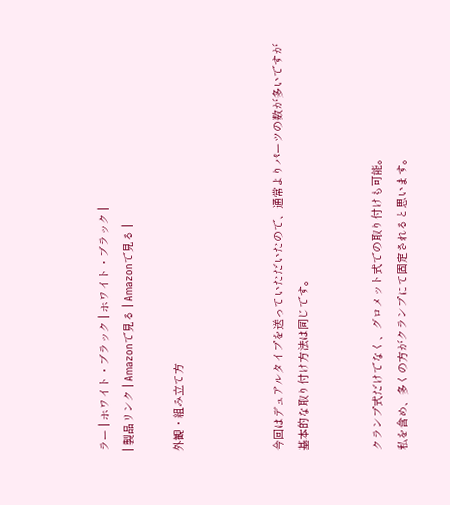ラー | ホワイト・ブラック | ホワイト・ブラック |
| 製品リンク | Amazonで見る | Amazonで見る |

外観・組み立て方



今回はデュアルタイプを送っていただいたので、通常よりパーツの数が多いですが
基本的な取り付け方法は同じです。


クランプ式だけでなく、グロメット式での取り付けも可能。
私を含め、多くの方がクランプにて固定されると思います。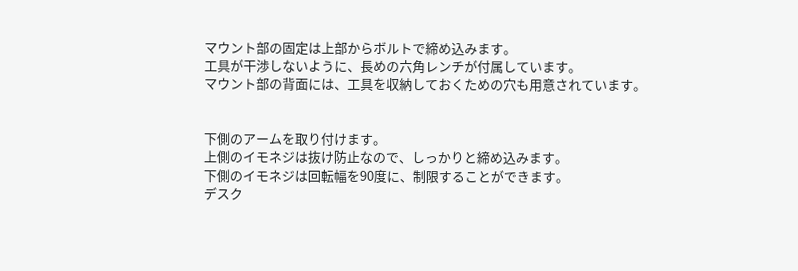マウント部の固定は上部からボルトで締め込みます。
工具が干渉しないように、長めの六角レンチが付属しています。
マウント部の背面には、工具を収納しておくための穴も用意されています。


下側のアームを取り付けます。
上側のイモネジは抜け防止なので、しっかりと締め込みます。
下側のイモネジは回転幅を90度に、制限することができます。
デスク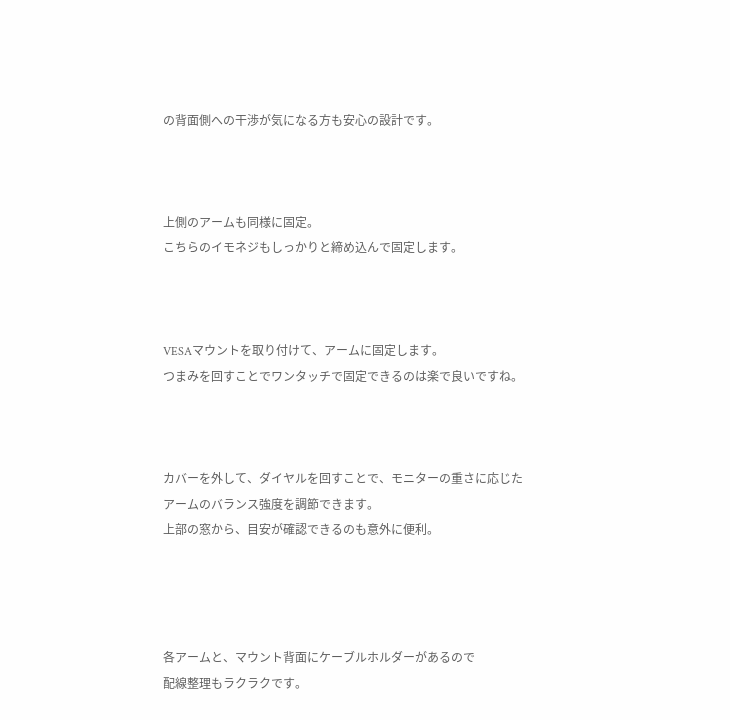の背面側への干渉が気になる方も安心の設計です。



上側のアームも同様に固定。
こちらのイモネジもしっかりと締め込んで固定します。



VESAマウントを取り付けて、アームに固定します。
つまみを回すことでワンタッチで固定できるのは楽で良いですね。



カバーを外して、ダイヤルを回すことで、モニターの重さに応じた
アームのバランス強度を調節できます。
上部の窓から、目安が確認できるのも意外に便利。




各アームと、マウント背面にケーブルホルダーがあるので
配線整理もラクラクです。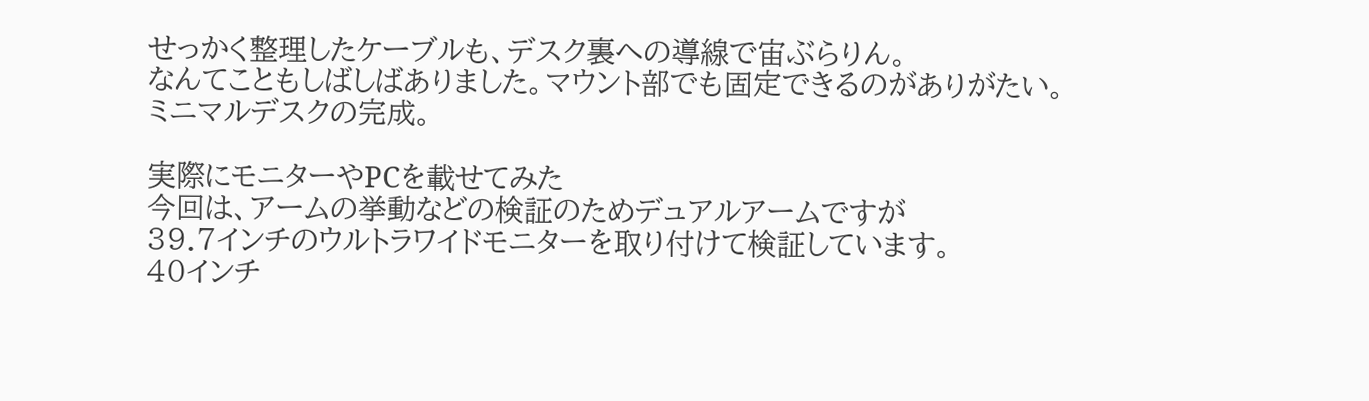せっかく整理したケーブルも、デスク裏への導線で宙ぶらりん。
なんてこともしばしばありました。マウント部でも固定できるのがありがたい。
ミニマルデスクの完成。

実際にモニターやPCを載せてみた
今回は、アームの挙動などの検証のためデュアルアームですが
39.7インチのウルトラワイドモニターを取り付けて検証しています。
40インチ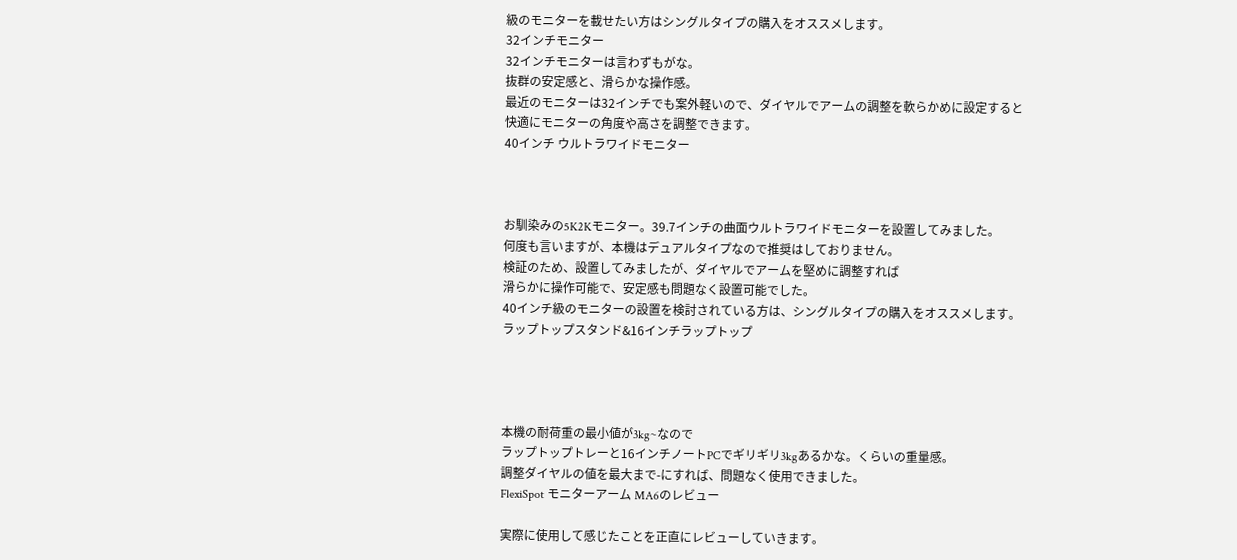級のモニターを載せたい方はシングルタイプの購入をオススメします。
32インチモニター
32インチモニターは言わずもがな。
抜群の安定感と、滑らかな操作感。
最近のモニターは32インチでも案外軽いので、ダイヤルでアームの調整を軟らかめに設定すると
快適にモニターの角度や高さを調整できます。
40インチ ウルトラワイドモニター



お馴染みの5K2Kモニター。39.7インチの曲面ウルトラワイドモニターを設置してみました。
何度も言いますが、本機はデュアルタイプなので推奨はしておりません。
検証のため、設置してみましたが、ダイヤルでアームを堅めに調整すれば
滑らかに操作可能で、安定感も問題なく設置可能でした。
40インチ級のモニターの設置を検討されている方は、シングルタイプの購入をオススメします。
ラップトップスタンド&16インチラップトップ




本機の耐荷重の最小値が3kg~なので
ラップトップトレーと16インチノートPCでギリギリ3kgあるかな。くらいの重量感。
調整ダイヤルの値を最大まで-にすれば、問題なく使用できました。
FlexiSpot モニターアーム MA6のレビュー

実際に使用して感じたことを正直にレビューしていきます。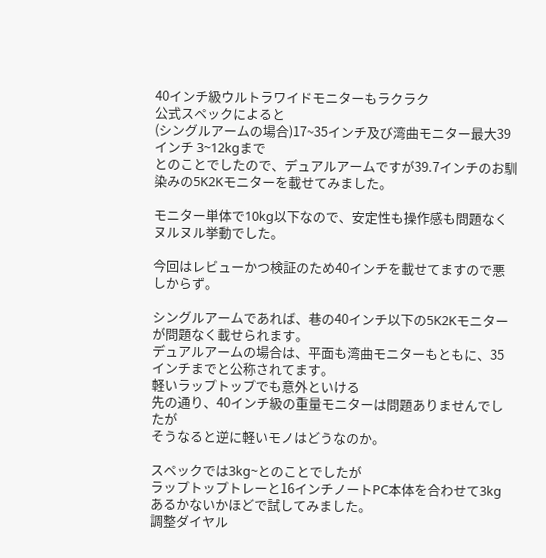40インチ級ウルトラワイドモニターもラクラク
公式スペックによると
(シングルアームの場合)17~35インチ及び湾曲モニター最大39インチ 3~12kgまで
とのことでしたので、デュアルアームですが39.7インチのお馴染みの5K2Kモニターを載せてみました。

モニター単体で10kg以下なので、安定性も操作感も問題なくヌルヌル挙動でした。

今回はレビューかつ検証のため40インチを載せてますので悪しからず。

シングルアームであれば、巷の40インチ以下の5K2Kモニターが問題なく載せられます。
デュアルアームの場合は、平面も湾曲モニターもともに、35インチまでと公称されてます。
軽いラップトップでも意外といける
先の通り、40インチ級の重量モニターは問題ありませんでしたが
そうなると逆に軽いモノはどうなのか。

スペックでは3kg~とのことでしたが
ラップトップトレーと16インチノートPC本体を合わせて3kgあるかないかほどで試してみました。
調整ダイヤル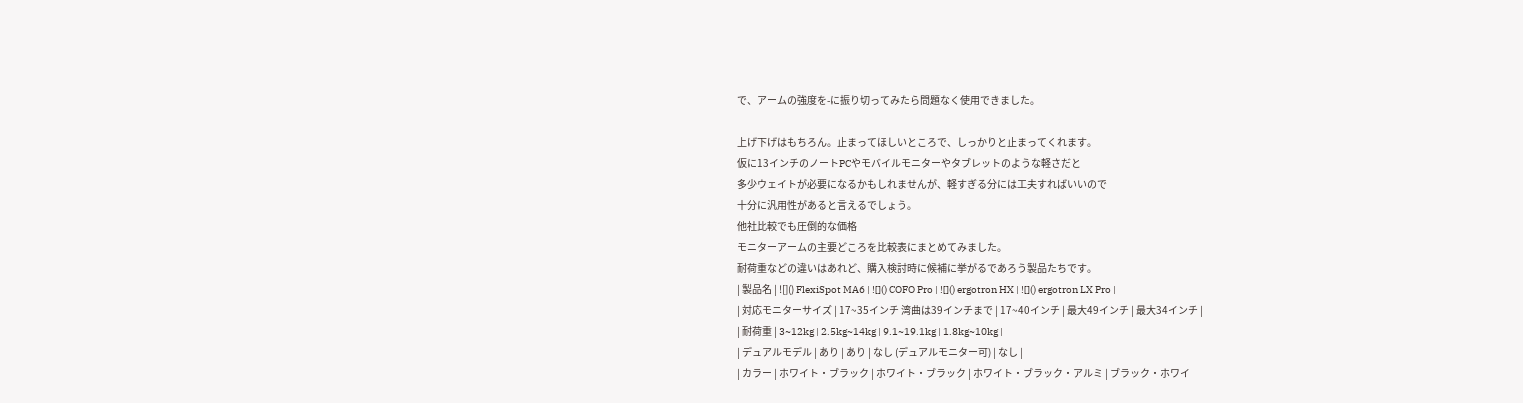で、アームの強度を-に振り切ってみたら問題なく使用できました。

上げ下げはもちろん。止まってほしいところで、しっかりと止まってくれます。
仮に13インチのノートPCやモバイルモニターやタブレットのような軽さだと
多少ウェイトが必要になるかもしれませんが、軽すぎる分には工夫すればいいので
十分に汎用性があると言えるでしょう。
他社比較でも圧倒的な価格
モニターアームの主要どころを比較表にまとめてみました。
耐荷重などの違いはあれど、購入検討時に候補に挙がるであろう製品たちです。
| 製品名 | ![]() FlexiSpot MA6 | ![]() COFO Pro | ![]() ergotron HX | ![]() ergotron LX Pro |
| 対応モニターサイズ | 17~35インチ 湾曲は39インチまで | 17~40インチ | 最大49インチ | 最大34インチ |
| 耐荷重 | 3~12kg | 2.5kg~14kg | 9.1~19.1kg | 1.8kg~10kg |
| デュアルモデル | あり | あり | なし (デュアルモニター可) | なし |
| カラー | ホワイト・ブラック | ホワイト・ブラック | ホワイト・ブラック・アルミ | ブラック・ホワイ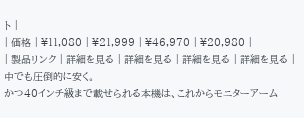ト |
| 価格 | ¥11,080 | ¥21,999 | ¥46,970 | ¥20,980 |
| 製品リンク | 詳細を見る | 詳細を見る | 詳細を見る | 詳細を見る |
中でも圧倒的に安く。
かつ40インチ級まで載せられる本機は、これからモニターアーム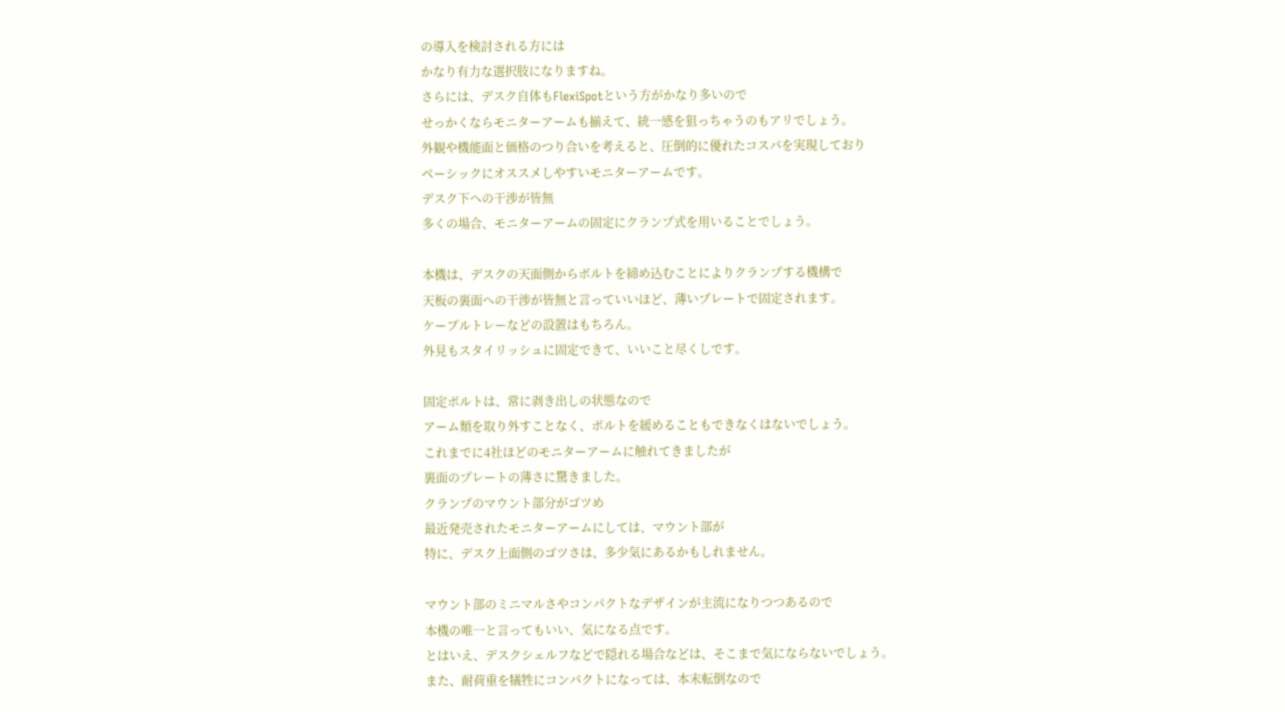の導入を検討される方には
かなり有力な選択肢になりますね。
さらには、デスク自体もFlexiSpotという方がかなり多いので
せっかくならモニターアームも揃えて、統一感を狙っちゃうのもアリでしょう。
外観や機能面と価格のつり合いを考えると、圧倒的に優れたコスパを実現しており
ベーシックにオススメしやすいモニターアームです。
デスク下への干渉が皆無
多くの場合、モニターアームの固定にクランプ式を用いることでしょう。

本機は、デスクの天面側からボルトを締め込むことによりクランプする機構で
天板の裏面への干渉が皆無と言っていいほど、薄いプレートで固定されます。
ケーブルトレーなどの設置はもちろん。
外見もスタイリッシュに固定できて、いいこと尽くしです。

固定ボルトは、常に剥き出しの状態なので
アーム類を取り外すことなく、ボルトを緩めることもできなくはないでしょう。
これまでに4社ほどのモニターアームに触れてきましたが
裏面のプレートの薄さに驚きました。
クランプのマウント部分がゴツめ
最近発売されたモニターアームにしては、マウント部が
特に、デスク上面側のゴツさは、多少気にあるかもしれません。

マウント部のミニマルさやコンパクトなデザインが主流になりつつあるので
本機の唯一と言ってもいい、気になる点です。
とはいえ、デスクシェルフなどで隠れる場合などは、そこまで気にならないでしょう。
また、耐荷重を犠牲にコンパクトになっては、本末転倒なので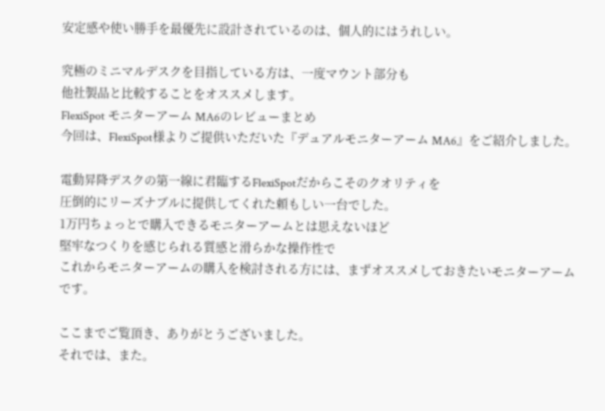安定感や使い勝手を最優先に設計されているのは、個人的にはうれしい。

究極のミニマルデスクを目指している方は、一度マウント部分も
他社製品と比較することをオススメします。
FlexiSpot モニターアーム MA6のレビューまとめ
今回は、FlexiSpot様よりご提供いただいた『デュアルモニターアーム MA6』をご紹介しました。

電動昇降デスクの第一線に君臨するFlexiSpotだからこそのクオリティを
圧倒的にリーズナブルに提供してくれた頼もしい一台でした。
1万円ちょっとで購入できるモニターアームとは思えないほど
堅牢なつくりを感じられる質感と滑らかな操作性で
これからモニターアームの購入を検討される方には、まずオススメしておきたいモニターアームです。

ここまでご覧頂き、ありがとうございました。
それでは、また。